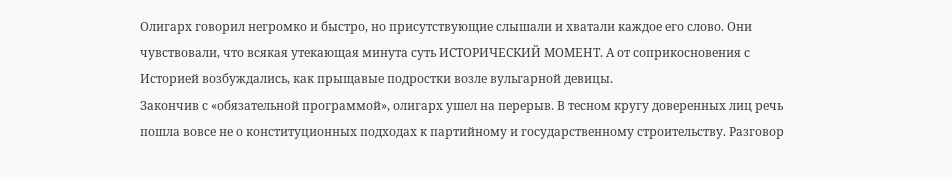Олигарх говорил негромко и быстро, но присутствующие слышали и хватали каждое его слово. Они чувствовали, что всякая утекающая минута суть ИСТОРИЧЕСКИЙ МОМЕНТ. А от соприкосновения с Историей возбуждались, как прыщавые подростки возле вульгарной девицы.
Закончив с «обязательной программой», олигарх ушел на перерыв. В тесном кругу доверенных лиц речь пошла вовсе не о конституционных подходах к партийному и государственному строительству. Разговор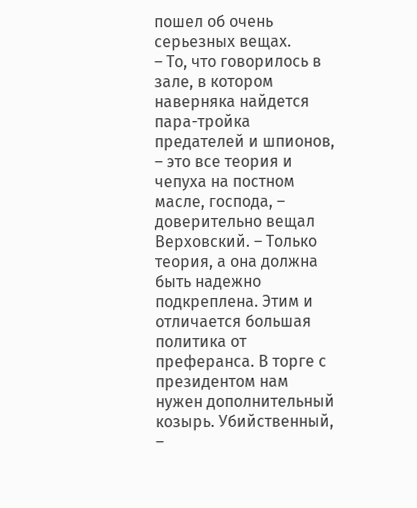пошел об очень серьезных вещах.
– То, что говорилось в зале, в котором наверняка найдется пара-тройка предателей и шпионов, – это все теория и чепуха на постном масле, господа, – доверительно вещал Верховский. – Только теория, а она должна быть надежно подкреплена. Этим и отличается большая политика от преферанса. В торге с президентом нам нужен дополнительный козырь. Убийственный, –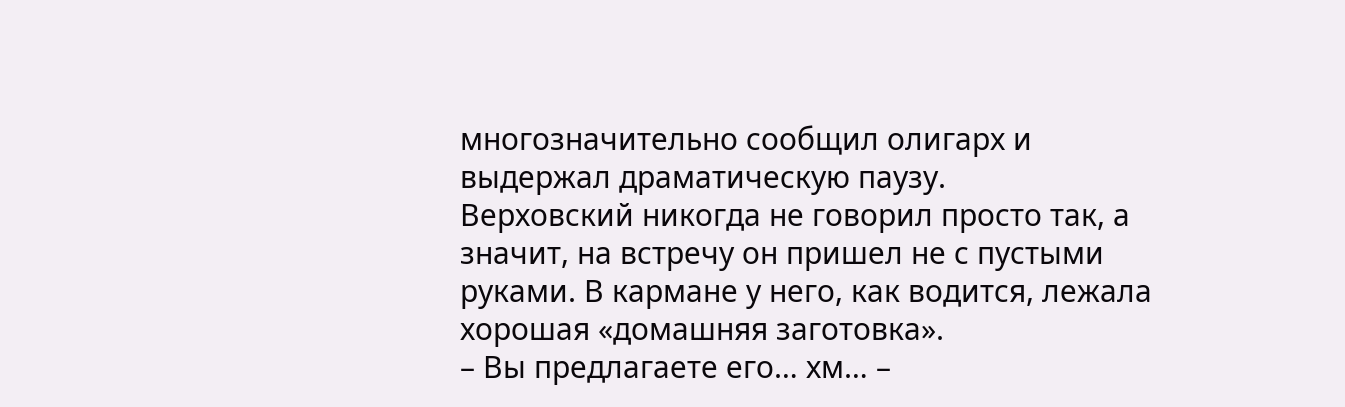многозначительно сообщил олигарх и выдержал драматическую паузу.
Верховский никогда не говорил просто так, а значит, на встречу он пришел не с пустыми руками. В кармане у него, как водится, лежала хорошая «домашняя заготовка».
– Вы предлагаете его… хм… –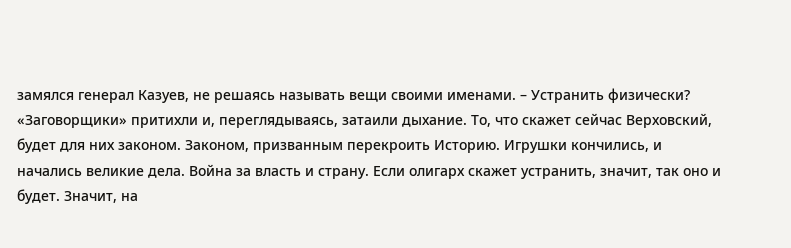замялся генерал Казуев, не решаясь называть вещи своими именами. – Устранить физически?
«Заговорщики» притихли и, переглядываясь, затаили дыхание. То, что скажет сейчас Верховский, будет для них законом. Законом, призванным перекроить Историю. Игрушки кончились, и начались великие дела. Война за власть и страну. Если олигарх скажет устранить, значит, так оно и будет. Значит, на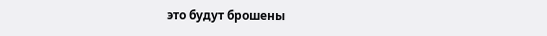это будут брошены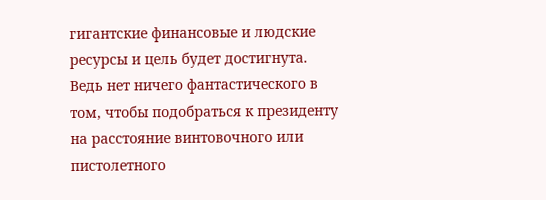гигантские финансовые и людские ресурсы и цель будет достигнута. Ведь нет ничего фантастического в том, чтобы подобраться к президенту на расстояние винтовочного или пистолетного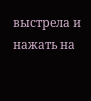выстрела и нажать на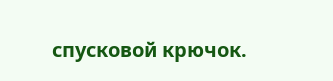спусковой крючок.